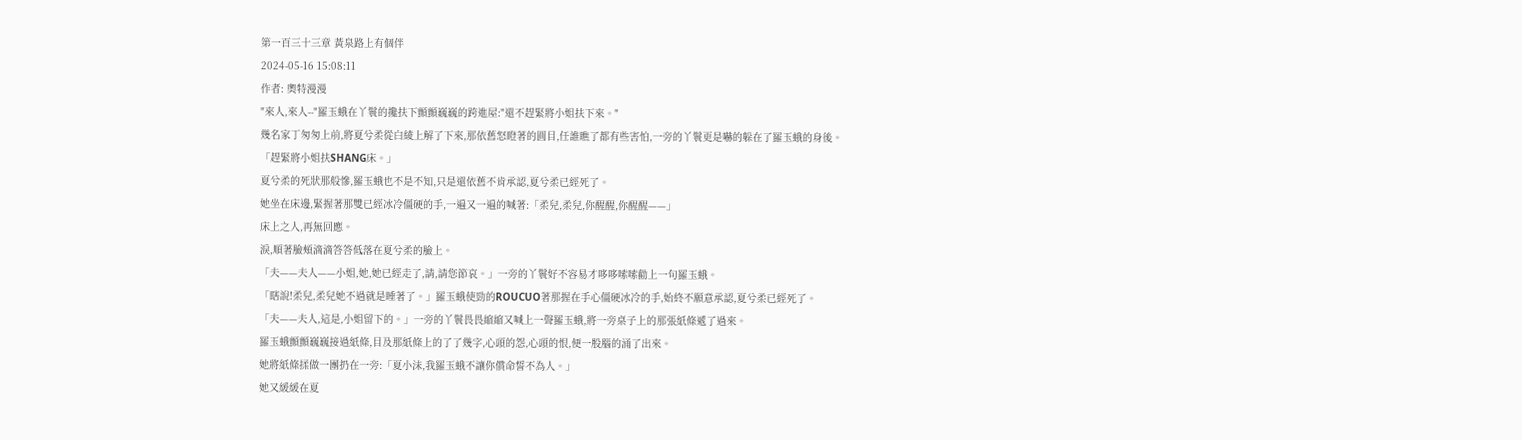第一百三十三章 黃泉路上有個伴
2024-05-16 15:08:11
作者: 奧特漫漫
"來人,來人--"羅玉蛾在丫鬟的攙扶下顫顫巍巍的跨進屋:"還不趕緊將小姐扶下來。"
幾名家丁匆匆上前,將夏兮柔從白綾上解了下來,那依舊怒瞪著的圓目,任誰瞧了都有些害怕,一旁的丫鬟更是嚇的躲在了羅玉蛾的身後。
「趕緊將小姐扶SHANG床。」
夏兮柔的死狀那般慘,羅玉蛾也不是不知,只是還依舊不肯承認,夏兮柔已經死了。
她坐在床邊,緊握著那雙已經冰冷僵硬的手,一遍又一遍的喊著:「柔兒,柔兒,你醒醒,你醒醒——」
床上之人,再無回應。
淚,順著臉頰滴滴答答低落在夏兮柔的臉上。
「夫——夫人——小姐,她,她已經走了,請,請您節哀。」一旁的丫鬟好不容易才哆哆嗦嗦勸上一句羅玉蛾。
「瞎說!柔兒,柔兒她不過就是睡著了。」羅玉蛾使勁的ROUCUO著那握在手心僵硬冰冷的手,始終不願意承認,夏兮柔已經死了。
「夫——夫人,這是,小姐留下的。」一旁的丫鬟畏畏縮縮又喊上一聲羅玉蛾,將一旁桌子上的那張紙條遞了過來。
羅玉蛾顫顫巍巍接過紙條,目及那紙條上的了了幾字,心頭的怨,心頭的恨,便一股腦的涌了出來。
她將紙條揉做一團扔在一旁:「夏小沫,我羅玉蛾不讓你償命誓不為人。」
她又緩緩在夏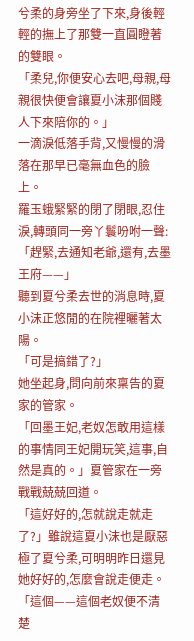兮柔的身旁坐了下來,身後輕輕的撫上了那雙一直圓瞪著的雙眼。
「柔兒,你便安心去吧,母親,母親很快便會讓夏小沫那個賤人下來陪你的。」
一滴淚低落手背,又慢慢的滑落在那早已毫無血色的臉上。
羅玉蛾緊緊的閉了閉眼,忍住淚,轉頭同一旁丫鬟吩咐一聲:「趕緊,去通知老爺,還有,去墨王府——」
聽到夏兮柔去世的消息時,夏小沫正悠閒的在院裡曬著太陽。
「可是搞錯了?」
她坐起身,問向前來稟告的夏家的管家。
「回墨王妃,老奴怎敢用這樣的事情同王妃開玩笑,這事,自然是真的。」夏管家在一旁戰戰兢兢回道。
「這好好的,怎就說走就走了?」雖說這夏小沫也是厭惡極了夏兮柔,可明明昨日還見她好好的,怎麼會說走便走。
「這個——這個老奴便不清楚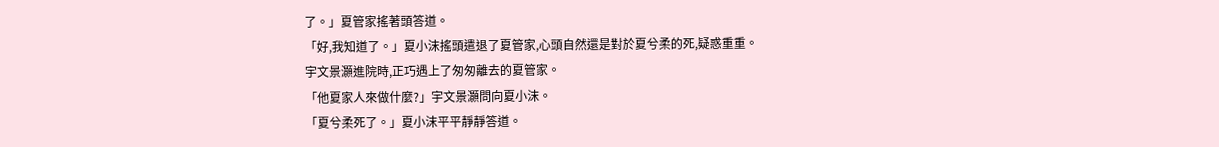了。」夏管家搖著頭答道。
「好,我知道了。」夏小沫搖頭遣退了夏管家,心頭自然還是對於夏兮柔的死,疑惑重重。
宇文景灝進院時,正巧遇上了匆匆離去的夏管家。
「他夏家人來做什麼?」宇文景灝問向夏小沫。
「夏兮柔死了。」夏小沫平平靜靜答道。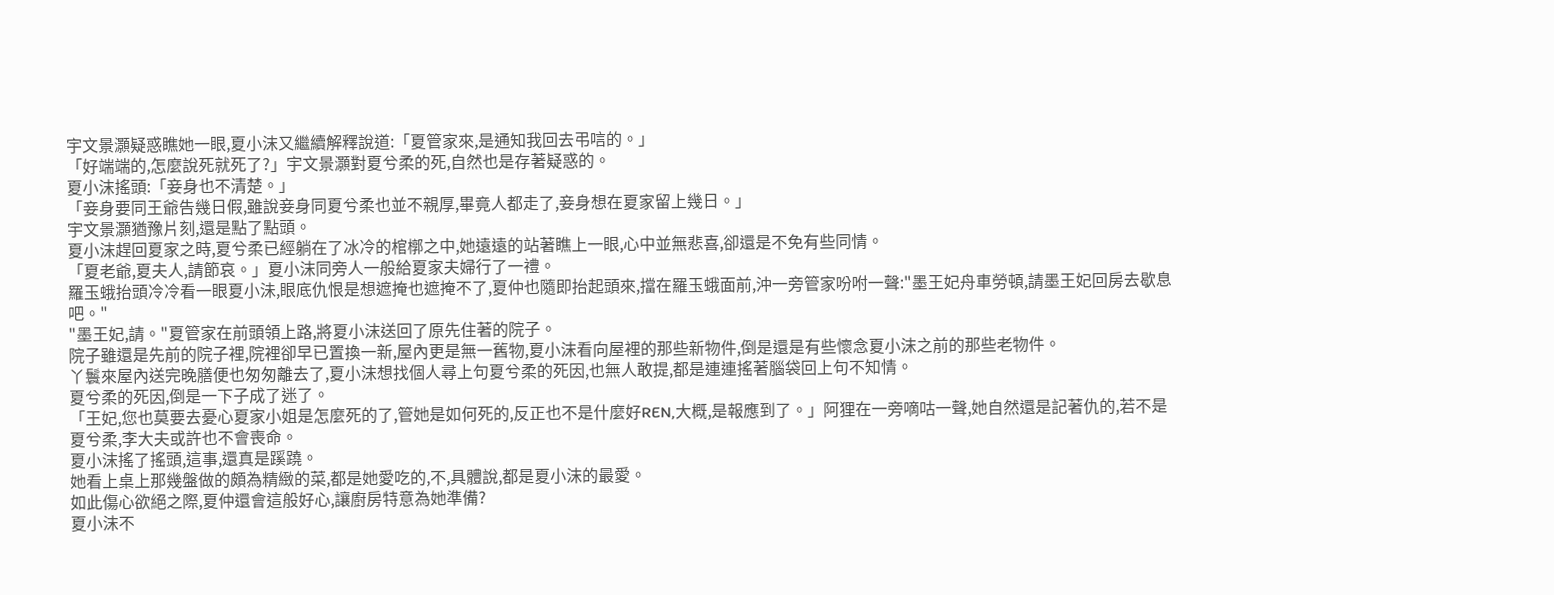宇文景灝疑惑瞧她一眼,夏小沫又繼續解釋說道:「夏管家來,是通知我回去弔唁的。」
「好端端的,怎麼說死就死了?」宇文景灝對夏兮柔的死,自然也是存著疑惑的。
夏小沫搖頭:「妾身也不清楚。」
「妾身要同王爺告幾日假,雖說妾身同夏兮柔也並不親厚,畢竟人都走了,妾身想在夏家留上幾日。」
宇文景灝猶豫片刻,還是點了點頭。
夏小沫趕回夏家之時,夏兮柔已經躺在了冰冷的棺槨之中,她遠遠的站著瞧上一眼,心中並無悲喜,卻還是不免有些同情。
「夏老爺,夏夫人,請節哀。」夏小沫同旁人一般給夏家夫婦行了一禮。
羅玉蛾抬頭冷冷看一眼夏小沬,眼底仇恨是想遮掩也遮掩不了,夏仲也隨即抬起頭來,擋在羅玉蛾面前,沖一旁管家吩咐一聲:"墨王妃舟車勞頓,請墨王妃回房去歇息吧。"
"墨王妃,請。"夏管家在前頭領上路,將夏小沫送回了原先住著的院子。
院子雖還是先前的院子裡,院裡卻早已置換一新,屋內更是無一舊物,夏小沫看向屋裡的那些新物件,倒是還是有些懷念夏小沫之前的那些老物件。
丫鬟來屋內送完晚膳便也匆匆離去了,夏小沫想找個人尋上句夏兮柔的死因,也無人敢提,都是連連搖著腦袋回上句不知情。
夏兮柔的死因,倒是一下子成了迷了。
「王妃,您也莫要去憂心夏家小姐是怎麼死的了,管她是如何死的,反正也不是什麼好REN,大概,是報應到了。」阿狸在一旁嘀咕一聲,她自然還是記著仇的,若不是夏兮柔,李大夫或許也不會喪命。
夏小沫搖了搖頭,這事,還真是蹊蹺。
她看上桌上那幾盤做的頗為精緻的菜,都是她愛吃的,不,具體說,都是夏小沫的最愛。
如此傷心欲絕之際,夏仲還會這般好心,讓廚房特意為她準備?
夏小沫不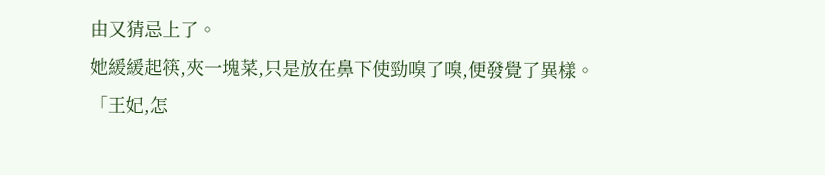由又猜忌上了。
她緩緩起筷,夾一塊菜,只是放在鼻下使勁嗅了嗅,便發覺了異樣。
「王妃,怎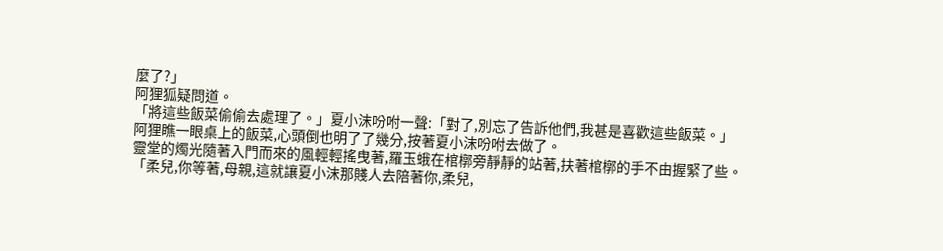麼了?」
阿狸狐疑問道。
「將這些飯菜偷偷去處理了。」夏小沫吩咐一聲:「對了,別忘了告訴他們,我甚是喜歡這些飯菜。」
阿狸瞧一眼桌上的飯菜,心頭倒也明了了幾分,按著夏小沫吩咐去做了。
靈堂的燭光隨著入門而來的風輕輕搖曳著,羅玉蛾在棺槨旁靜靜的站著,扶著棺槨的手不由握緊了些。
「柔兒,你等著,母親,這就讓夏小沫那賤人去陪著你,柔兒,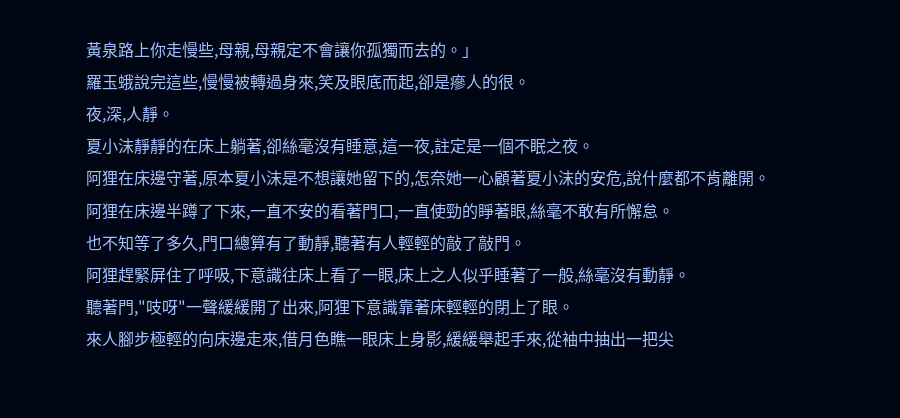黃泉路上你走慢些,母親,母親定不會讓你孤獨而去的。」
羅玉蛾說完這些,慢慢被轉過身來,笑及眼底而起,卻是瘮人的很。
夜,深,人靜。
夏小沫靜靜的在床上躺著,卻絲毫沒有睡意,這一夜,註定是一個不眠之夜。
阿狸在床邊守著,原本夏小沫是不想讓她留下的,怎奈她一心顧著夏小沫的安危,說什麼都不肯離開。
阿狸在床邊半蹲了下來,一直不安的看著門口,一直使勁的睜著眼,絲毫不敢有所懈怠。
也不知等了多久,門口總算有了動靜,聽著有人輕輕的敲了敲門。
阿狸趕緊屏住了呼吸,下意識往床上看了一眼,床上之人似乎睡著了一般,絲毫沒有動靜。
聽著門,"吱呀"一聲緩緩開了出來,阿狸下意識靠著床輕輕的閉上了眼。
來人腳步極輕的向床邊走來,借月色瞧一眼床上身影,緩緩舉起手來,從袖中抽出一把尖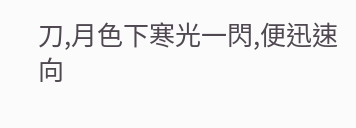刀,月色下寒光一閃,便迅速向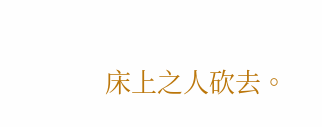床上之人砍去。